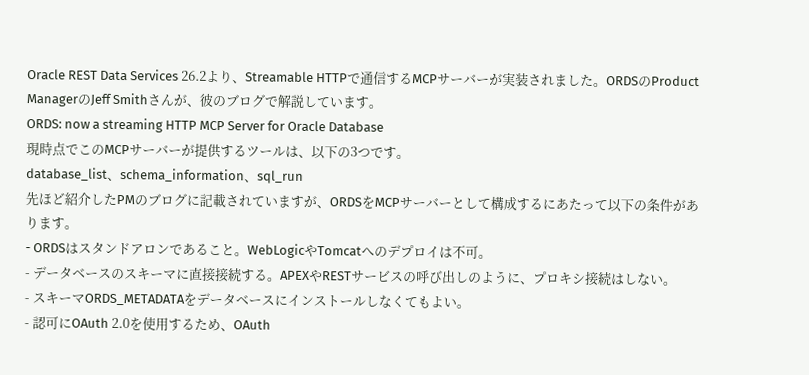Oracle REST Data Services 26.2より、Streamable HTTPで通信するMCPサーバーが実装されました。ORDSのProduct ManagerのJeff Smithさんが、彼のブログで解説しています。
ORDS: now a streaming HTTP MCP Server for Oracle Database
現時点でこのMCPサーバーが提供するツールは、以下の3つです。
database_list、schema_information、sql_run
先ほど紹介したPMのブログに記載されていますが、ORDSをMCPサーバーとして構成するにあたって以下の条件があります。
- ORDSはスタンドアロンであること。WebLogicやTomcatへのデプロイは不可。
- データベースのスキーマに直接接続する。APEXやRESTサービスの呼び出しのように、プロキシ接続はしない。
- スキーマORDS_METADATAをデータベースにインストールしなくてもよい。
- 認可にOAuth 2.0を使用するため、OAuth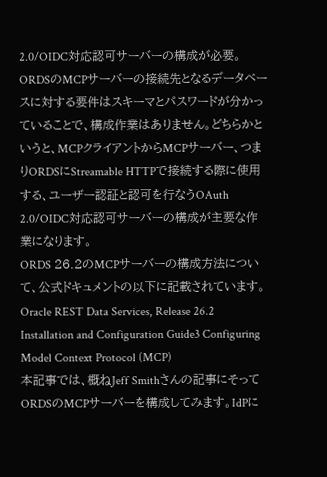2.0/OIDC対応認可サーバーの構成が必要。
ORDSのMCPサーバーの接続先となるデータベースに対する要件はスキーマとパスワードが分かっていることで、構成作業はありません。どちらかというと、MCPクライアントからMCPサーバー、つまりORDSにStreamable HTTPで接続する際に使用する、ユーザー認証と認可を行なうOAuth 2.0/OIDC対応認可サーバーの構成が主要な作業になります。
ORDS 26.2のMCPサーバーの構成方法について、公式ドキュメントの以下に記載されています。
Oracle REST Data Services, Release 26.2
Installation and Configuration Guide3 Configuring Model Context Protocol (MCP)
本記事では、概ねJeff Smithさんの記事にそってORDSのMCPサーバーを構成してみます。IdPに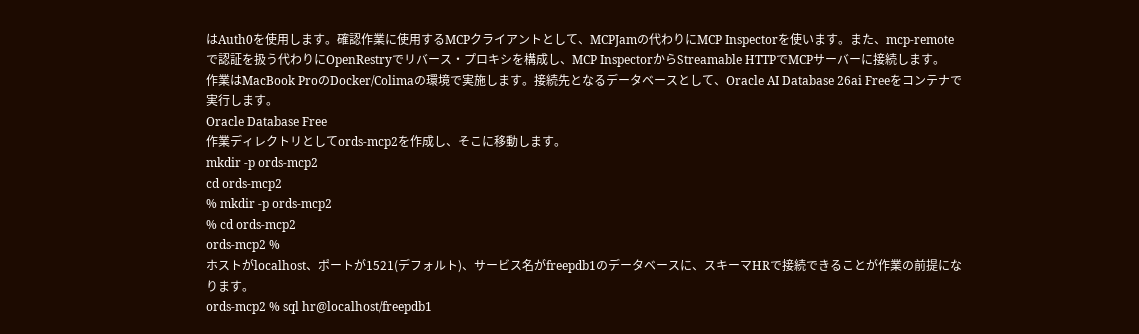はAuth0を使用します。確認作業に使用するMCPクライアントとして、MCPJamの代わりにMCP Inspectorを使います。また、mcp-remoteで認証を扱う代わりにOpenRestryでリバース・プロキシを構成し、MCP InspectorからStreamable HTTPでMCPサーバーに接続します。
作業はMacBook ProのDocker/Colimaの環境で実施します。接続先となるデータベースとして、Oracle AI Database 26ai Freeをコンテナで実行します。
Oracle Database Free
作業ディレクトリとしてords-mcp2を作成し、そこに移動します。
mkdir -p ords-mcp2
cd ords-mcp2
% mkdir -p ords-mcp2
% cd ords-mcp2
ords-mcp2 %
ホストがlocalhost、ポートが1521(デフォルト)、サービス名がfreepdb1のデータベースに、スキーマHRで接続できることが作業の前提になります。
ords-mcp2 % sql hr@localhost/freepdb1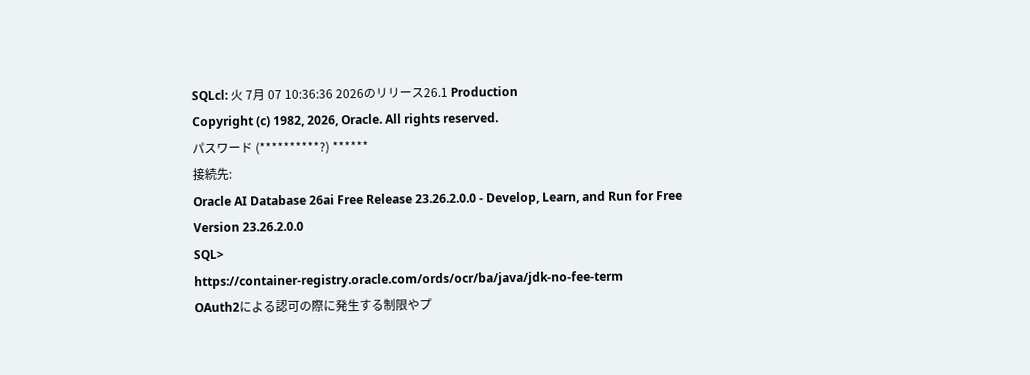SQLcl: 火 7月 07 10:36:36 2026のリリース26.1 Production
Copyright (c) 1982, 2026, Oracle. All rights reserved.
パスワード (**********?) ******
接続先:
Oracle AI Database 26ai Free Release 23.26.2.0.0 - Develop, Learn, and Run for Free
Version 23.26.2.0.0
SQL>
https://container-registry.oracle.com/ords/ocr/ba/java/jdk-no-fee-term
OAuth2による認可の際に発生する制限やプ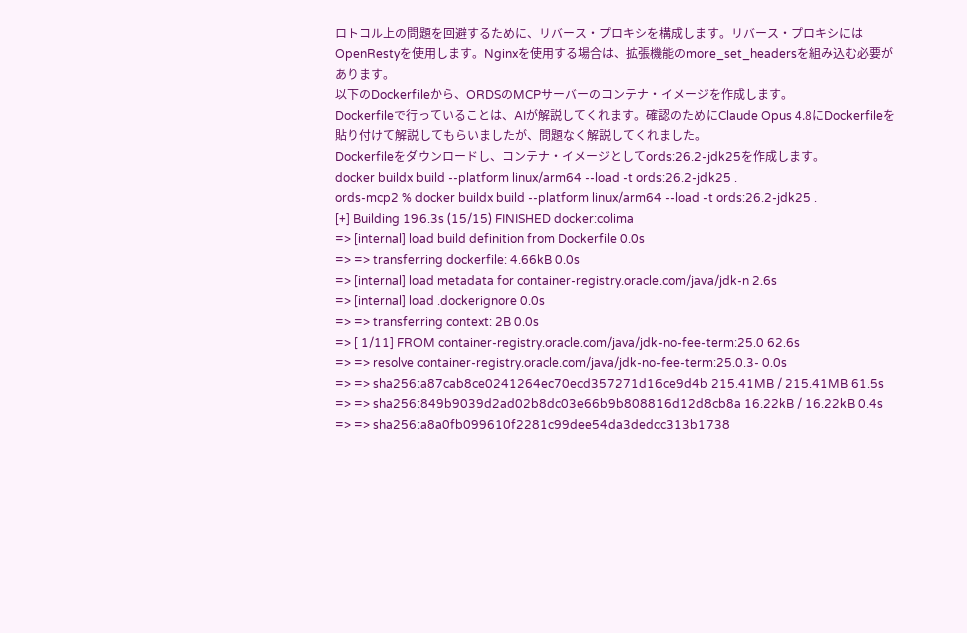ロトコル上の問題を回避するために、リバース・プロキシを構成します。リバース・プロキシにはOpenRestyを使用します。Nginxを使用する場合は、拡張機能のmore_set_headersを組み込む必要があります。
以下のDockerfileから、ORDSのMCPサーバーのコンテナ・イメージを作成します。
Dockerfileで行っていることは、AIが解説してくれます。確認のためにClaude Opus 4.8にDockerfileを貼り付けて解説してもらいましたが、問題なく解説してくれました。
Dockerfileをダウンロードし、コンテナ・イメージとしてords:26.2-jdk25を作成します。
docker buildx build --platform linux/arm64 --load -t ords:26.2-jdk25 .
ords-mcp2 % docker buildx build --platform linux/arm64 --load -t ords:26.2-jdk25 .
[+] Building 196.3s (15/15) FINISHED docker:colima
=> [internal] load build definition from Dockerfile 0.0s
=> => transferring dockerfile: 4.66kB 0.0s
=> [internal] load metadata for container-registry.oracle.com/java/jdk-n 2.6s
=> [internal] load .dockerignore 0.0s
=> => transferring context: 2B 0.0s
=> [ 1/11] FROM container-registry.oracle.com/java/jdk-no-fee-term:25.0 62.6s
=> => resolve container-registry.oracle.com/java/jdk-no-fee-term:25.0.3- 0.0s
=> => sha256:a87cab8ce0241264ec70ecd357271d16ce9d4b 215.41MB / 215.41MB 61.5s
=> => sha256:849b9039d2ad02b8dc03e66b9b808816d12d8cb8a 16.22kB / 16.22kB 0.4s
=> => sha256:a8a0fb099610f2281c99dee54da3dedcc313b1738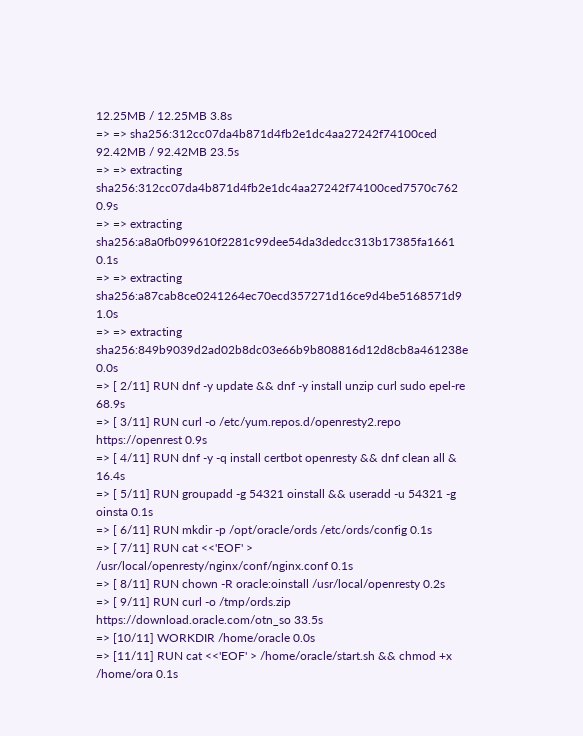12.25MB / 12.25MB 3.8s
=> => sha256:312cc07da4b871d4fb2e1dc4aa27242f74100ced 92.42MB / 92.42MB 23.5s
=> => extracting sha256:312cc07da4b871d4fb2e1dc4aa27242f74100ced7570c762 0.9s
=> => extracting sha256:a8a0fb099610f2281c99dee54da3dedcc313b17385fa1661 0.1s
=> => extracting sha256:a87cab8ce0241264ec70ecd357271d16ce9d4be5168571d9 1.0s
=> => extracting sha256:849b9039d2ad02b8dc03e66b9b808816d12d8cb8a461238e 0.0s
=> [ 2/11] RUN dnf -y update && dnf -y install unzip curl sudo epel-re 68.9s
=> [ 3/11] RUN curl -o /etc/yum.repos.d/openresty2.repo https://openrest 0.9s
=> [ 4/11] RUN dnf -y -q install certbot openresty && dnf clean all & 16.4s
=> [ 5/11] RUN groupadd -g 54321 oinstall && useradd -u 54321 -g oinsta 0.1s
=> [ 6/11] RUN mkdir -p /opt/oracle/ords /etc/ords/config 0.1s
=> [ 7/11] RUN cat <<'EOF' > /usr/local/openresty/nginx/conf/nginx.conf 0.1s
=> [ 8/11] RUN chown -R oracle:oinstall /usr/local/openresty 0.2s
=> [ 9/11] RUN curl -o /tmp/ords.zip https://download.oracle.com/otn_so 33.5s
=> [10/11] WORKDIR /home/oracle 0.0s
=> [11/11] RUN cat <<'EOF' > /home/oracle/start.sh && chmod +x /home/ora 0.1s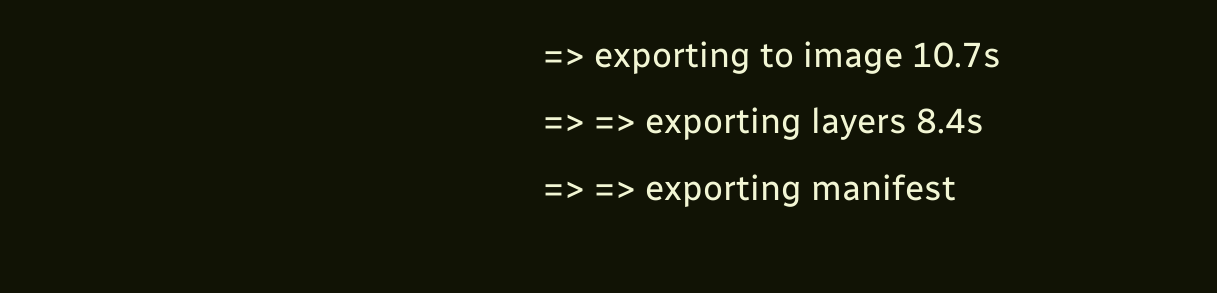=> exporting to image 10.7s
=> => exporting layers 8.4s
=> => exporting manifest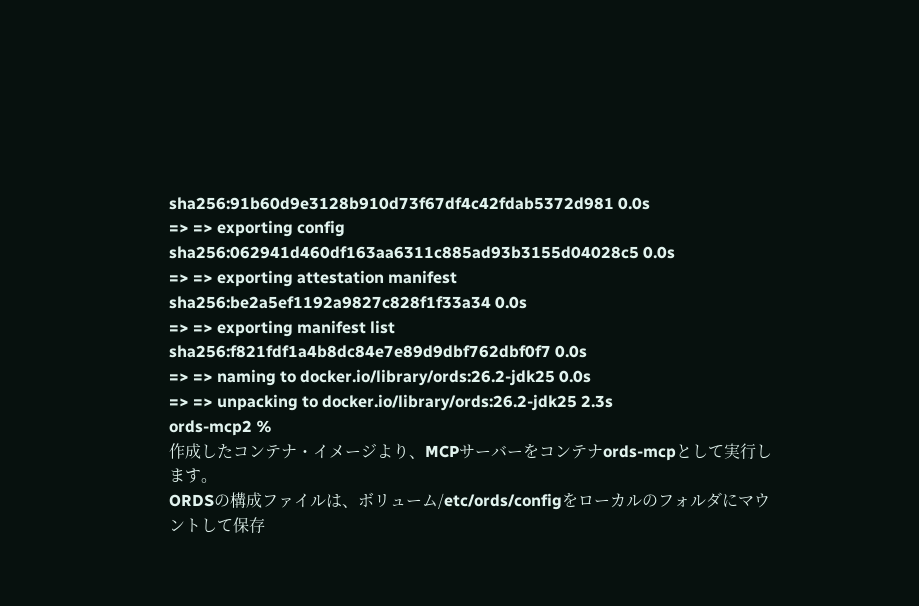sha256:91b60d9e3128b910d73f67df4c42fdab5372d981 0.0s
=> => exporting config sha256:062941d460df163aa6311c885ad93b3155d04028c5 0.0s
=> => exporting attestation manifest sha256:be2a5ef1192a9827c828f1f33a34 0.0s
=> => exporting manifest list sha256:f821fdf1a4b8dc84e7e89d9dbf762dbf0f7 0.0s
=> => naming to docker.io/library/ords:26.2-jdk25 0.0s
=> => unpacking to docker.io/library/ords:26.2-jdk25 2.3s
ords-mcp2 %
作成したコンテナ・イメージより、MCPサーバーをコンテナords-mcpとして実行します。
ORDSの構成ファイルは、ボリューム/etc/ords/configをローカルのフォルダにマウントして保存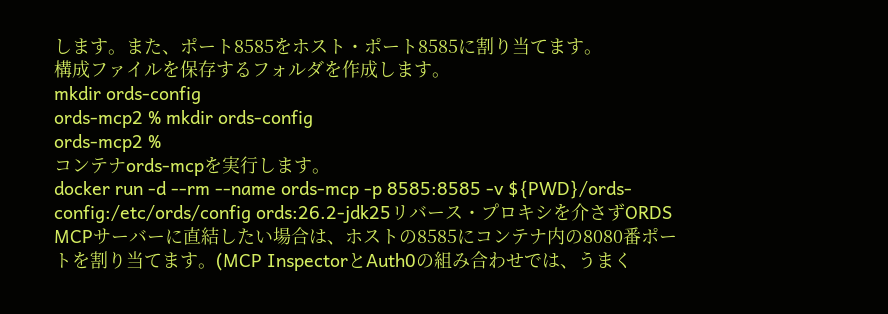します。また、ポート8585をホスト・ポート8585に割り当てます。
構成ファイルを保存するフォルダを作成します。
mkdir ords-config
ords-mcp2 % mkdir ords-config
ords-mcp2 %
コンテナords-mcpを実行します。
docker run -d --rm --name ords-mcp -p 8585:8585 -v ${PWD}/ords-config:/etc/ords/config ords:26.2-jdk25リバース・プロキシを介さずORDS MCPサーバーに直結したい場合は、ホストの8585にコンテナ内の8080番ポートを割り当てます。(MCP InspectorとAuth0の組み合わせでは、うまく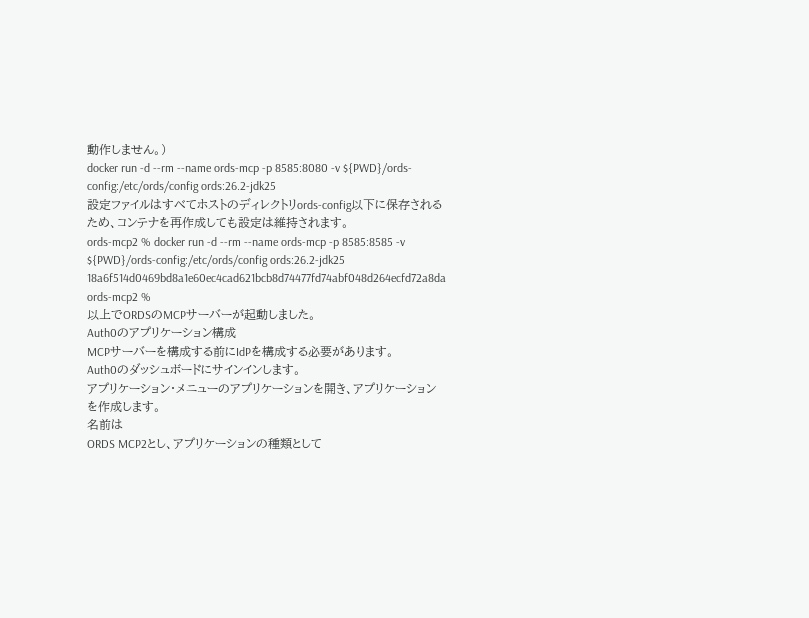動作しません。)
docker run -d --rm --name ords-mcp -p 8585:8080 -v ${PWD}/ords-config:/etc/ords/config ords:26.2-jdk25
設定ファイルはすべてホストのディレクトリords-config以下に保存されるため、コンテナを再作成しても設定は維持されます。
ords-mcp2 % docker run -d --rm --name ords-mcp -p 8585:8585 -v ${PWD}/ords-config:/etc/ords/config ords:26.2-jdk25
18a6f514d0469bd8a1e60ec4cad621bcb8d74477fd74abf048d264ecfd72a8da
ords-mcp2 %
以上でORDSのMCPサーバーが起動しました。
Auth0のアプリケーション構成
MCPサーバーを構成する前にIdPを構成する必要があります。
Auth0のダッシュボードにサインインします。
アプリケーション・メニューのアプリケーションを開き、アプリケーションを作成します。
名前は
ORDS MCP2とし、アプリケーションの種類として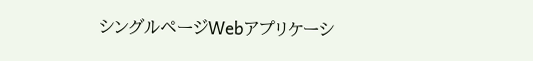シングルページWebアプリケーシ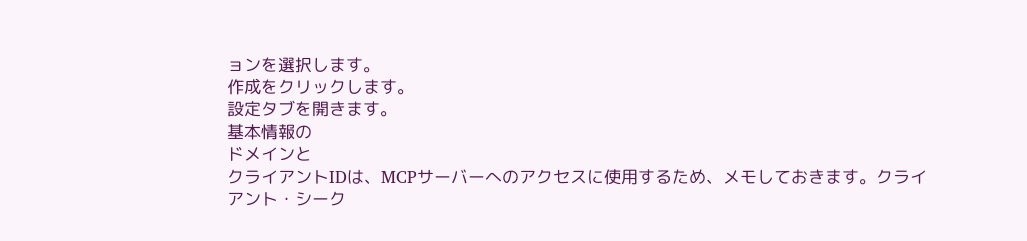ョンを選択します。
作成をクリックします。
設定タブを開きます。
基本情報の
ドメインと
クライアントIDは、MCPサーバーへのアクセスに使用するため、メモしておきます。クライアント・シーク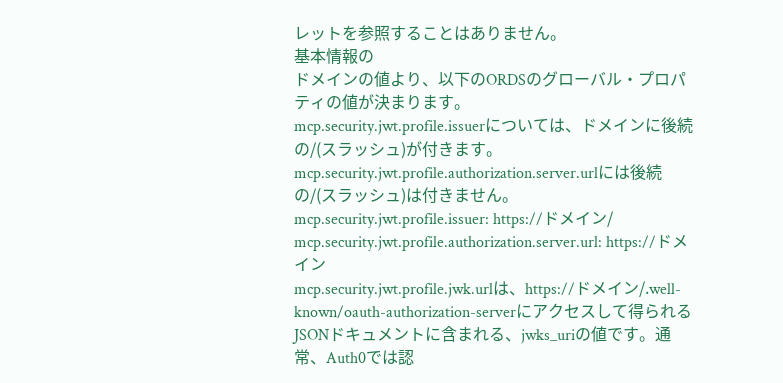レットを参照することはありません。
基本情報の
ドメインの値より、以下のORDSのグローバル・プロパティの値が決まります。
mcp.security.jwt.profile.issuerについては、ドメインに後続の/(スラッシュ)が付きます。
mcp.security.jwt.profile.authorization.server.urlには後続の/(スラッシュ)は付きません。
mcp.security.jwt.profile.issuer: https://ドメイン/
mcp.security.jwt.profile.authorization.server.url: https://ドメイン
mcp.security.jwt.profile.jwk.urlは、https://ドメイン/.well-known/oauth-authorization-serverにアクセスして得られるJSONドキュメントに含まれる、jwks_uriの値です。通常、Auth0では認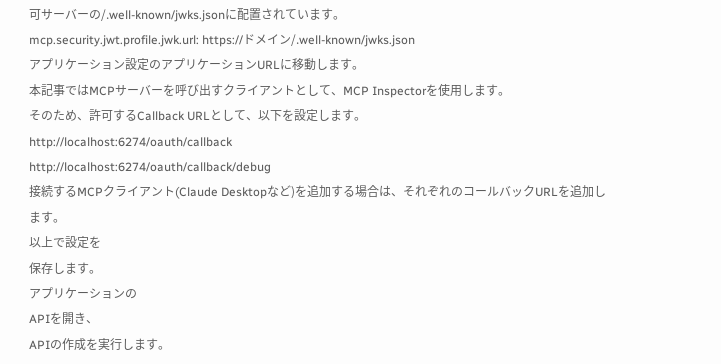可サーバーの/.well-known/jwks.jsonに配置されています。
mcp.security.jwt.profile.jwk.url: https://ドメイン/.well-known/jwks.json
アプリケーション設定のアプリケーションURLに移動します。
本記事ではMCPサーバーを呼び出すクライアントとして、MCP Inspectorを使用します。
そのため、許可するCallback URLとして、以下を設定します。
http://localhost:6274/oauth/callback
http://localhost:6274/oauth/callback/debug
接続するMCPクライアント(Claude Desktopなど)を追加する場合は、それぞれのコールバックURLを追加します。
以上で設定を
保存します。
アプリケーションの
APIを開き、
APIの作成を実行します。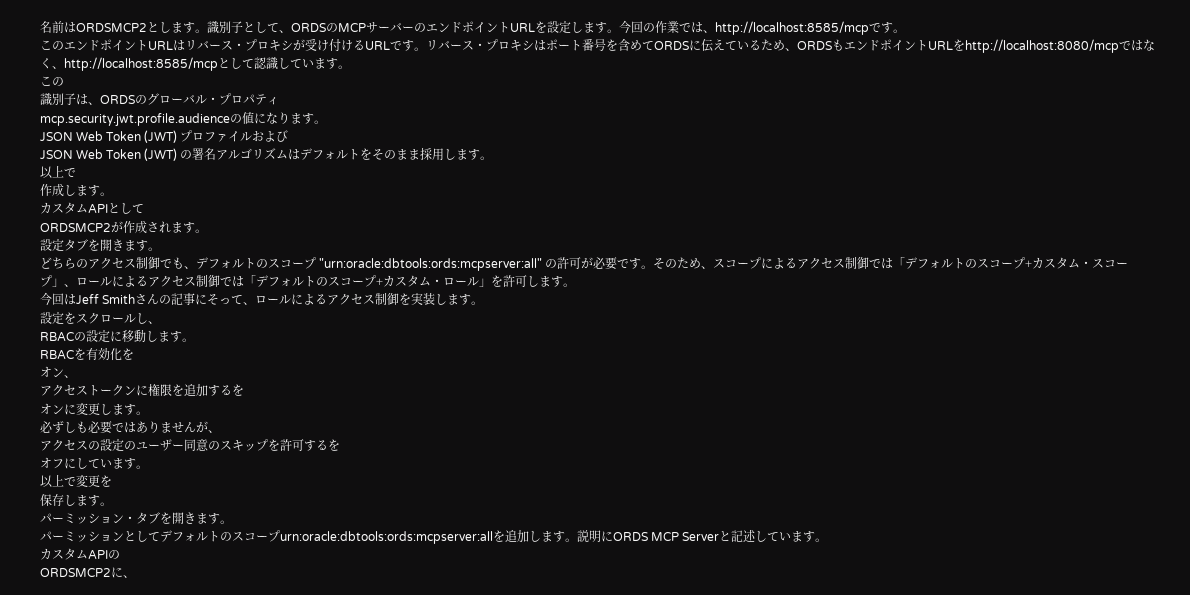名前はORDSMCP2とします。識別子として、ORDSのMCPサーバーのエンドポイントURLを設定します。今回の作業では、http://localhost:8585/mcpです。
このエンドポイントURLはリバース・プロキシが受け付けるURLです。リバース・プロキシはポート番号を含めてORDSに伝えているため、ORDSもエンドポイントURLをhttp://localhost:8080/mcpではなく、http://localhost:8585/mcpとして認識しています。
この
識別子は、ORDSのグローバル・プロパティ
mcp.security.jwt.profile.audienceの値になります。
JSON Web Token (JWT) プロファイルおよび
JSON Web Token (JWT) の署名アルゴリズムはデフォルトをそのまま採用します。
以上で
作成します。
カスタムAPIとして
ORDSMCP2が作成されます。
設定タブを開きます。
どちらのアクセス制御でも、デフォルトのスコープ "urn:oracle:dbtools:ords:mcpserver:all" の許可が必要です。そのため、スコープによるアクセス制御では「デフォルトのスコープ+カスタム・スコープ」、ロールによるアクセス制御では「デフォルトのスコープ+カスタム・ロール」を許可します。
今回はJeff Smithさんの記事にそって、ロールによるアクセス制御を実装します。
設定をスクロールし、
RBACの設定に移動します。
RBACを有効化を
オン、
アクセストークンに権限を追加するを
オンに変更します。
必ずしも必要ではありませんが、
アクセスの設定のユーザー同意のスキップを許可するを
オフにしています。
以上で変更を
保存します。
パーミッション・タブを開きます。
パーミッションとしてデフォルトのスコープurn:oracle:dbtools:ords:mcpserver:allを追加します。説明にORDS MCP Serverと記述しています。
カスタムAPIの
ORDSMCP2に、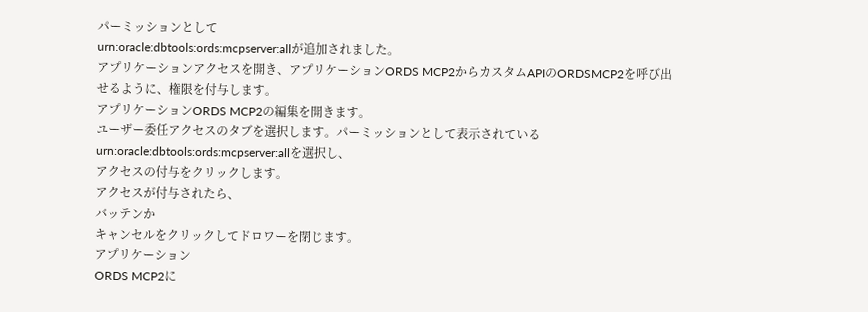パーミッションとして
urn:oracle:dbtools:ords:mcpserver:allが追加されました。
アプリケーションアクセスを開き、アプリケーションORDS MCP2からカスタムAPIのORDSMCP2を呼び出せるように、権限を付与します。
アプリケーションORDS MCP2の編集を開きます。
ユーザー委任アクセスのタブを選択します。パーミッションとして表示されている
urn:oracle:dbtools:ords:mcpserver:allを選択し、
アクセスの付与をクリックします。
アクセスが付与されたら、
バッテンか
キャンセルをクリックしてドロワーを閉じます。
アプリケーション
ORDS MCP2に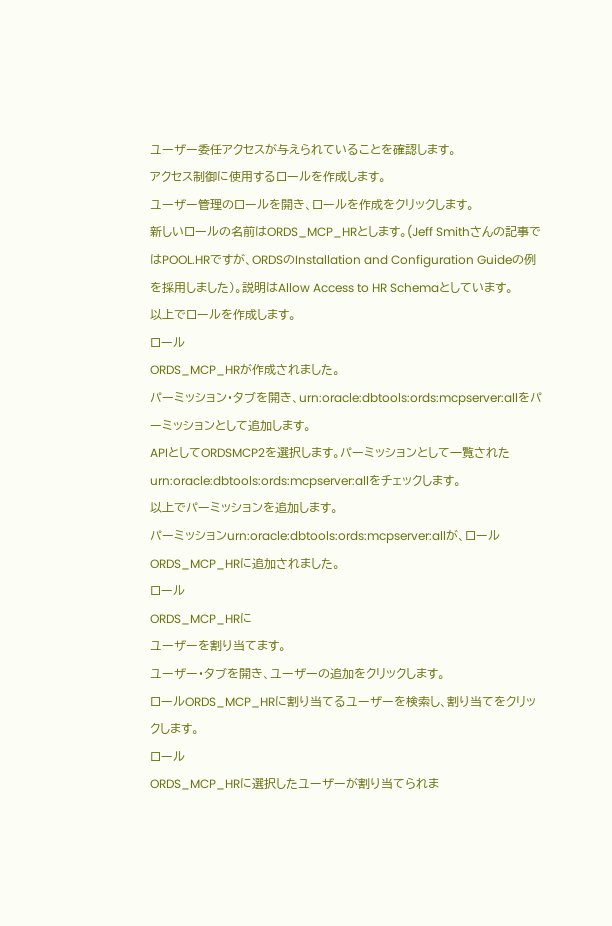ユーザー委任アクセスが与えられていることを確認します。
アクセス制御に使用するロールを作成します。
ユーザー管理のロールを開き、ロールを作成をクリックします。
新しいロールの名前はORDS_MCP_HRとします。(Jeff Smithさんの記事ではPOOL.HRですが、ORDSのInstallation and Configuration Guideの例を採用しました)。説明はAllow Access to HR Schemaとしています。
以上でロールを作成します。
ロール
ORDS_MCP_HRが作成されました。
パーミッション・タブを開き、urn:oracle:dbtools:ords:mcpserver:allをパーミッションとして追加します。
APIとしてORDSMCP2を選択します。パーミッションとして一覧されたurn:oracle:dbtools:ords:mcpserver:allをチェックします。
以上でパーミッションを追加します。
パーミッションurn:oracle:dbtools:ords:mcpserver:allが、ロールORDS_MCP_HRに追加されました。
ロール
ORDS_MCP_HRに
ユーザーを割り当てます。
ユーザー・タブを開き、ユーザーの追加をクリックします。
ロールORDS_MCP_HRに割り当てるユーザーを検索し、割り当てをクリックします。
ロール
ORDS_MCP_HRに選択したユーザーが割り当てられま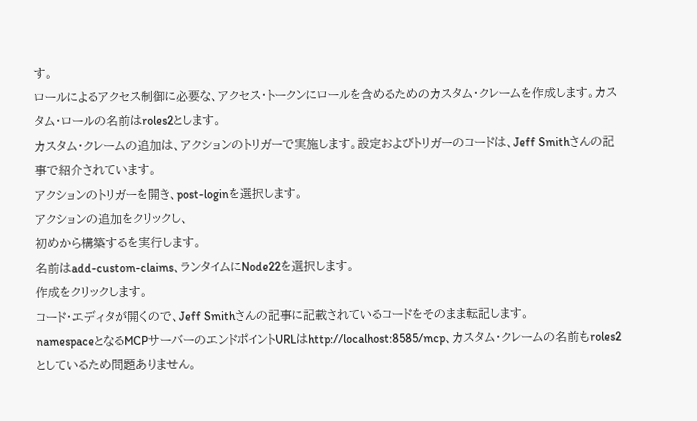す。
ロールによるアクセス制御に必要な、アクセス・トークンにロールを含めるためのカスタム・クレームを作成します。カスタム・ロールの名前はroles2とします。
カスタム・クレームの追加は、アクションのトリガーで実施します。設定およびトリガーのコードは、Jeff Smithさんの記事で紹介されています。
アクションのトリガーを開き、post-loginを選択します。
アクションの追加をクリックし、
初めから構築するを実行します。
名前はadd-custom-claims、ランタイムにNode22を選択します。
作成をクリックします。
コード・エディタが開くので、Jeff Smithさんの記事に記載されているコードをそのまま転記します。
namespaceとなるMCPサーバーのエンドポイントURLはhttp://localhost:8585/mcp、カスタム・クレームの名前もroles2としているため問題ありません。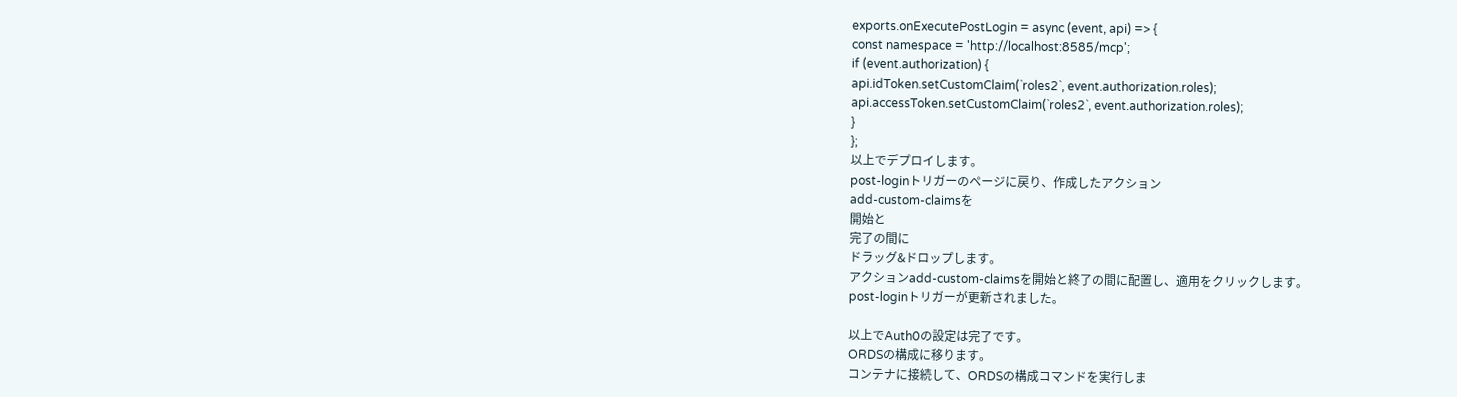exports.onExecutePostLogin = async (event, api) => {
const namespace = 'http://localhost:8585/mcp';
if (event.authorization) {
api.idToken.setCustomClaim(`roles2`, event.authorization.roles);
api.accessToken.setCustomClaim(`roles2`, event.authorization.roles);
}
};
以上でデプロイします。
post-loginトリガーのページに戻り、作成したアクション
add-custom-claimsを
開始と
完了の間に
ドラッグ&ドロップします。
アクションadd-custom-claimsを開始と終了の間に配置し、適用をクリックします。
post-loginトリガーが更新されました。

以上でAuth0の設定は完了です。
ORDSの構成に移ります。
コンテナに接続して、ORDSの構成コマンドを実行しま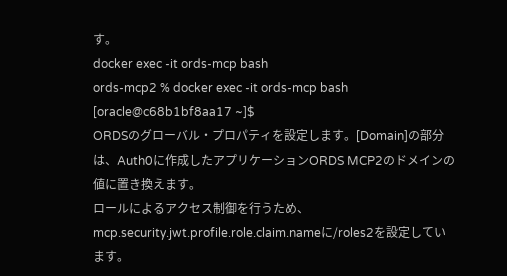す。
docker exec -it ords-mcp bash
ords-mcp2 % docker exec -it ords-mcp bash
[oracle@c68b1bf8aa17 ~]$
ORDSのグローバル・プロパティを設定します。[Domain]の部分は、Auth0に作成したアプリケーションORDS MCP2のドメインの値に置き換えます。
ロールによるアクセス制御を行うため、mcp.security.jwt.profile.role.claim.nameに/roles2を設定しています。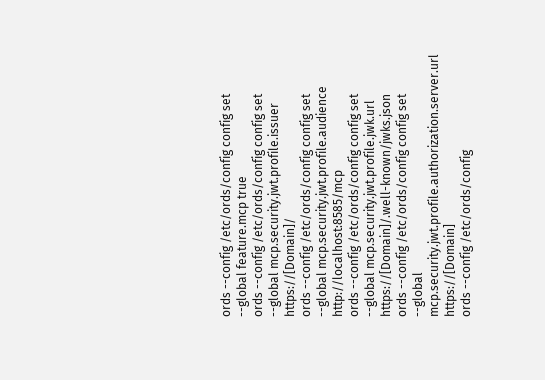ords --config /etc/ords/config config set --global feature.mcp true
ords --config /etc/ords/config config set --global mcp.security.jwt.profile.issuer https://[Domain]/
ords --config /etc/ords/config config set --global mcp.security.jwt.profile.audience http://localhost:8585/mcp
ords --config /etc/ords/config config set --global mcp.security.jwt.profile.jwk.url https://[Domain]/.well-known/jwks.json
ords --config /etc/ords/config config set --global mcp.security.jwt.profile.authorization.server.url https://[Domain]
ords --config /etc/ords/config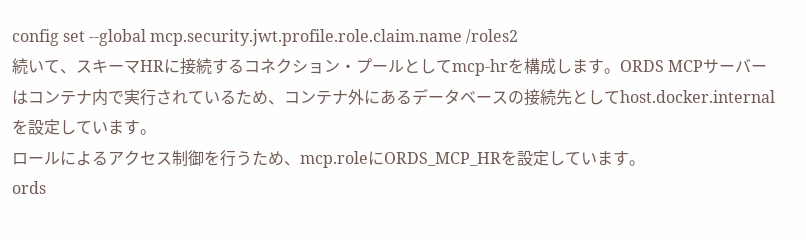config set --global mcp.security.jwt.profile.role.claim.name /roles2
続いて、スキーマHRに接続するコネクション・プールとしてmcp-hrを構成します。ORDS MCPサーバーはコンテナ内で実行されているため、コンテナ外にあるデータベースの接続先としてhost.docker.internalを設定しています。
ロールによるアクセス制御を行うため、mcp.roleにORDS_MCP_HRを設定しています。
ords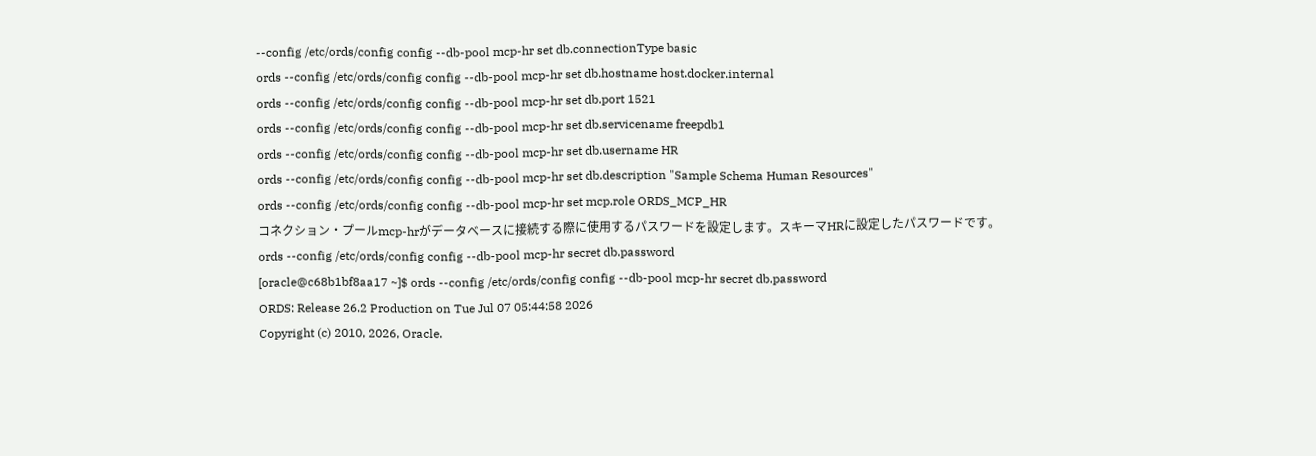--config /etc/ords/config config --db-pool mcp-hr set db.connectionType basic
ords --config /etc/ords/config config --db-pool mcp-hr set db.hostname host.docker.internal
ords --config /etc/ords/config config --db-pool mcp-hr set db.port 1521
ords --config /etc/ords/config config --db-pool mcp-hr set db.servicename freepdb1
ords --config /etc/ords/config config --db-pool mcp-hr set db.username HR
ords --config /etc/ords/config config --db-pool mcp-hr set db.description "Sample Schema Human Resources"
ords --config /etc/ords/config config --db-pool mcp-hr set mcp.role ORDS_MCP_HR
コネクション・プールmcp-hrがデータベースに接続する際に使用するパスワードを設定します。スキーマHRに設定したパスワードです。
ords --config /etc/ords/config config --db-pool mcp-hr secret db.password
[oracle@c68b1bf8aa17 ~]$ ords --config /etc/ords/config config --db-pool mcp-hr secret db.password
ORDS: Release 26.2 Production on Tue Jul 07 05:44:58 2026
Copyright (c) 2010, 2026, Oracle.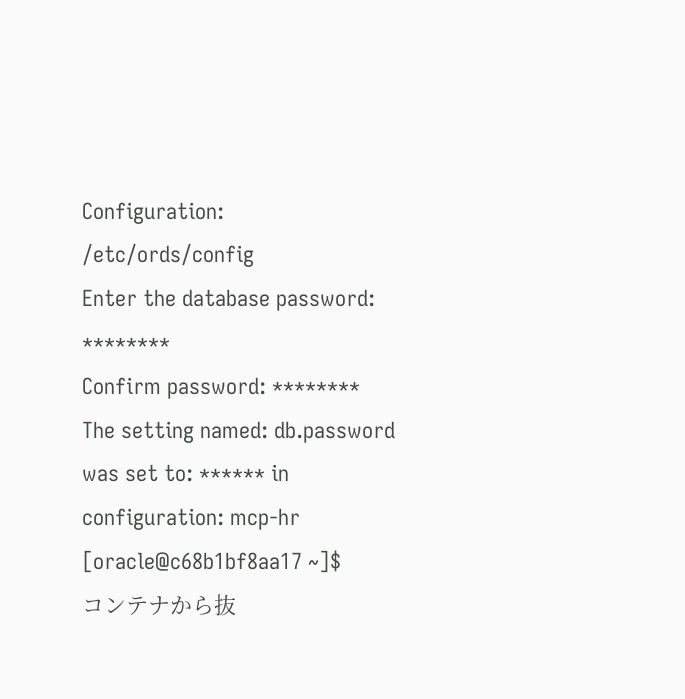Configuration:
/etc/ords/config
Enter the database password: ********
Confirm password: ********
The setting named: db.password was set to: ****** in configuration: mcp-hr
[oracle@c68b1bf8aa17 ~]$
コンテナから抜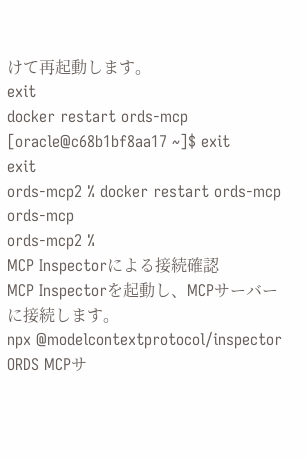けて再起動します。
exit
docker restart ords-mcp
[oracle@c68b1bf8aa17 ~]$ exit
exit
ords-mcp2 % docker restart ords-mcp
ords-mcp
ords-mcp2 %
MCP Inspectorによる接続確認
MCP Inspectorを起動し、MCPサーバーに接続します。
npx @modelcontextprotocol/inspector
ORDS MCPサ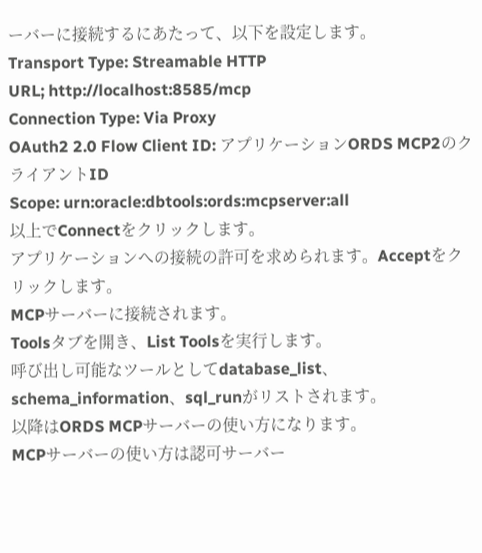ーバーに接続するにあたって、以下を設定します。
Transport Type: Streamable HTTP
URL; http://localhost:8585/mcp
Connection Type: Via Proxy
OAuth2 2.0 Flow Client ID: アプリケーションORDS MCP2のクライアントID
Scope: urn:oracle:dbtools:ords:mcpserver:all
以上でConnectをクリックします。
アプリケーションへの接続の許可を求められます。Acceptをクリックします。
MCPサーバーに接続されます。
Toolsタブを開き、List Toolsを実行します。
呼び出し可能なツールとしてdatabase_list、schema_information、sql_runがリストされます。
以降はORDS MCPサーバーの使い方になります。
MCPサーバーの使い方は認可サーバー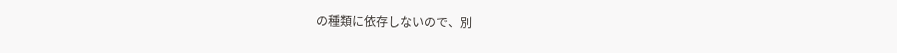の種類に依存しないので、別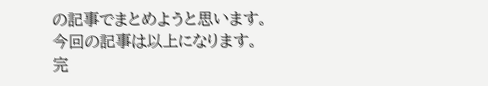の記事でまとめようと思います。
今回の記事は以上になります。
完